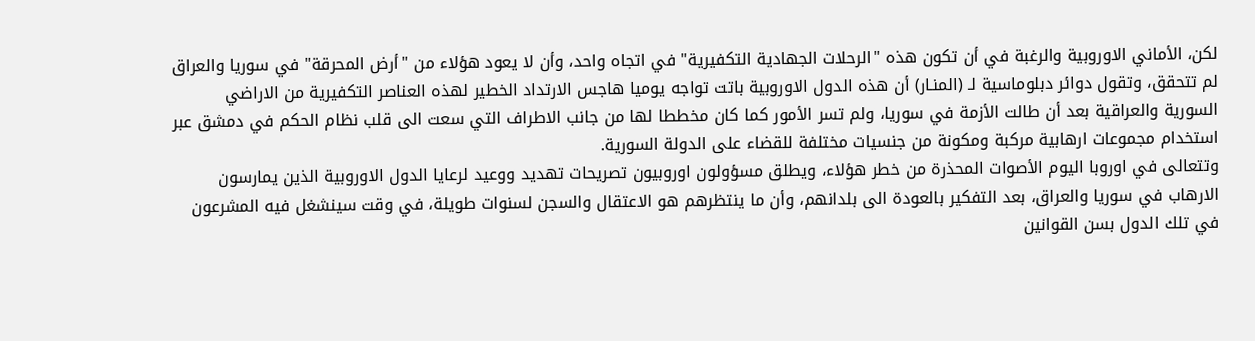لكن، الأماني الاوروبية والرغبة في أن تكون هذه "الرحلات الجهادية التكفيرية" في اتجاه واحد، وأن لا يعود هؤلاء من "أرض المحرقة" في سوريا والعراق لم تتحقق، وتقول دوائر دبلوماسية لـ (المنـار) أن هذه الدول الاوروبية باتت تواجه يوميا هاجس الارتداد الخطير لهذه العناصر التكفيرية من الاراضي السورية والعراقية بعد أن طالت الأزمة في سوريا، ولم تسر الأمور كما كان مخططا لها من جانب الاطراف التي سعت الى قلب نظام الحكم في دمشق عبر استخدام مجموعات ارهابية مركبة ومكونة من جنسيات مختلفة للقضاء على الدولة السورية.
وتتعالى في اوروبا اليوم الأصوات المحذرة من خطر هؤلاء، ويطلق مسؤولون اوروبيون تصريحات تهديد ووعيد لرعايا الدول الاوروبية الذين يمارسون الارهاب في سوريا والعراق، بعد التفكير بالعودة الى بلدانهم، وأن ما ينتظرهم هو الاعتقال والسجن لسنوات طويلة، في وقت سينشغل فيه المشرعون في تلك الدول بسن القوانين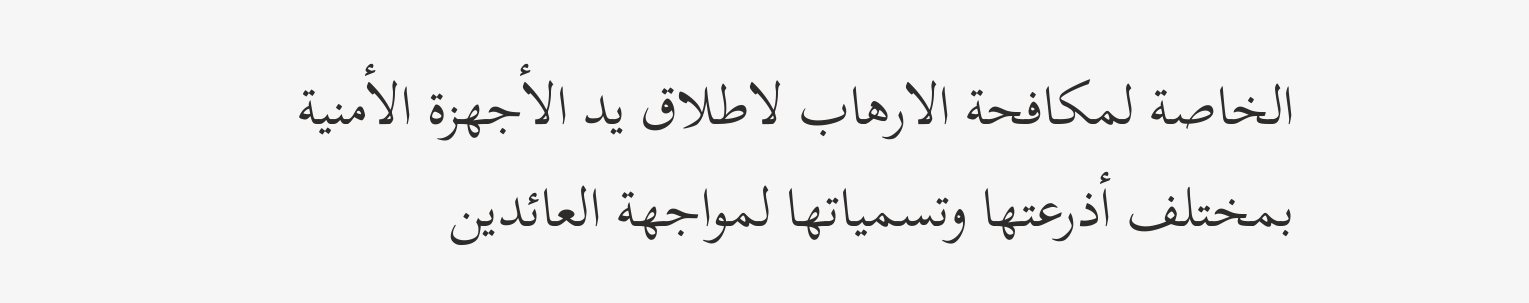الخاصة لمكافحة الارهاب لاطلاق يد الأجهزة الأمنية بمختلف أذرعتها وتسمياتها لمواجهة العائدين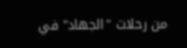من رحلات "الجهاد" في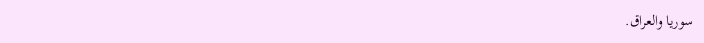سوريا والعراق.